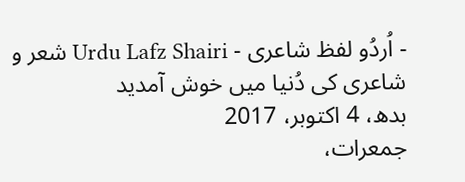- اُردُو لفظ شاعری - Urdu Lafz Shairi شعر و شاعری کی دُنیا میں خوش آمدید
بدھ، 4 اکتوبر، 2017
جمعرات،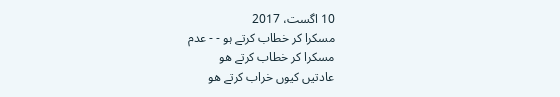10 اگست، 2017
مسکرا کر خطاب کرتے ہو - - عدم
مسکرا کر خطاب کرتے هو
عادتیں کیوں خراب کرتے هو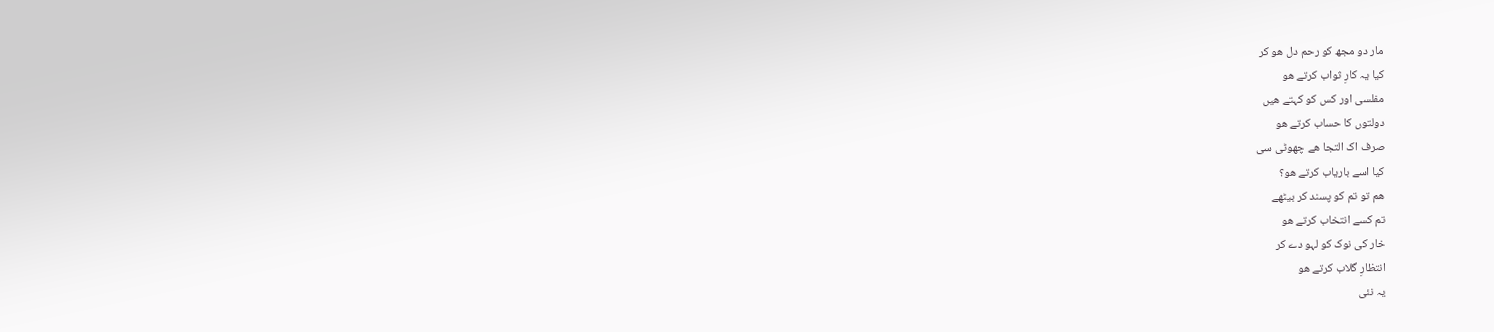مار دو مجھ کو رحم دل هو کر
کیا یہ کارِ ثواب کرتے هو
مفلسی اور کس کو کہتے هیں
دولتوں کا حساب کرتے هو
صرف اک التجا هے چھوٹی سی
کیا اسے باریاب کرتے هو؟
هم تو تم کو پسند کر بیٹھے
تم کسے انتخاب کرتے هو
خار کی نوک کو لہو دے کر
انتظارِ گلاب کرتے هو
یہ نئی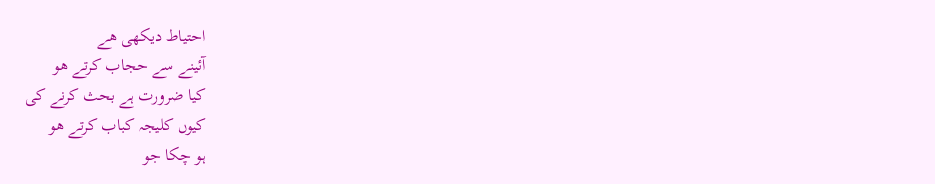احتیاط دیکھی هے
آئینے سے حجاب کرتے هو
کیا ضرورت ہے بحث کرنے کی
کیوں کلیجہ کباب کرتے هو
ہو چکا جو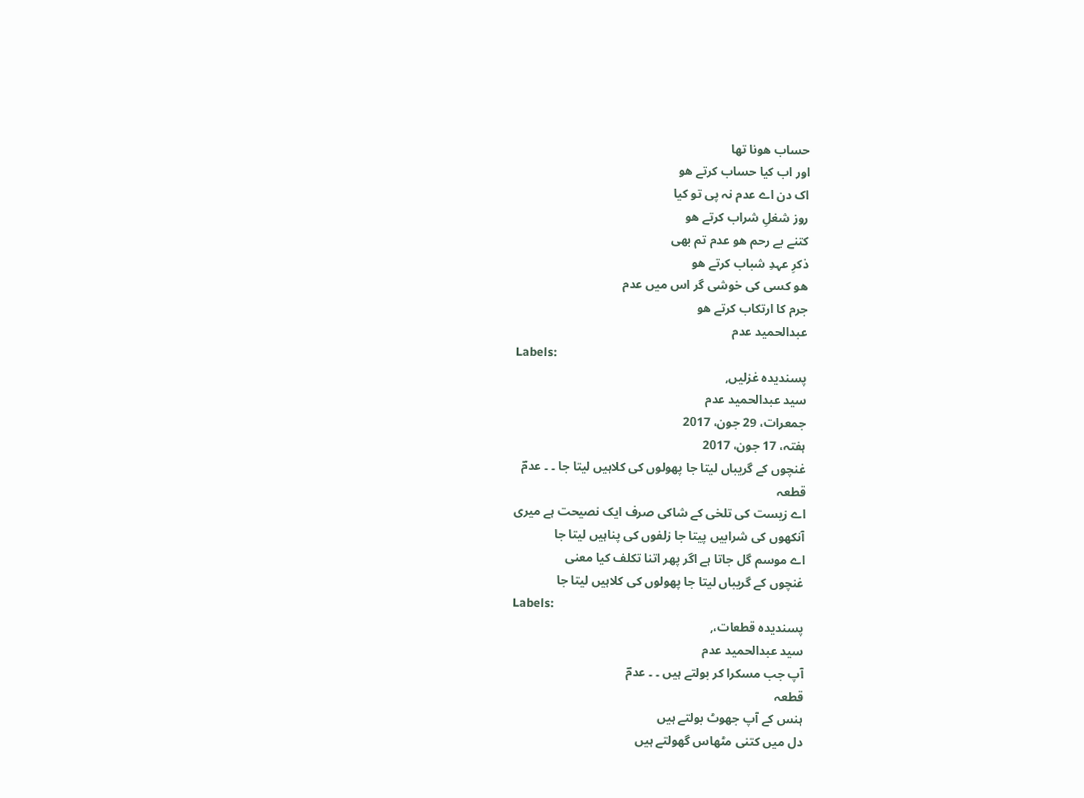حساب هونا تھا
اور اب کیا حساب کرتے هو
اک دن اے عدم نہ پی تو کیا
روز شغلِ شراب کرتے هو
کتنے بے رحم هو عدم تم بھی
ذکرِ عہدِ شباب کرتے هو
هو کسی کی خوشی گر اس میں عدم
جرم کا ارتکاب کرتے هو
عبدالحمید عدم
Labels:
پسندیدہ غزلیں,
سید عبدالحمید عدم
جمعرات، 29 جون، 2017
ہفتہ، 17 جون، 2017
غنچوں کے گریباں لیتا جا پھولوں کی کلاہیں لیتا جا ۔ ۔ عدمؔ
قطعہ
اے زیست کی تلخی کے شاکی صرف ایک نصیحت ہے میری
آنکھوں کی شرابیں پیتا جا زلفوں کی پناہیں لیتا جا
اے موسم گل جاتا ہے اگر پھر اتنا تکلف کیا معنی
غنچوں کے گریباں لیتا جا پھولوں کی کلاہیں لیتا جا
Labels:
پسندیدہ قطعات،,
سید عبدالحمید عدم
آپ جب مسکرا کر بولتے ہیں ۔ ۔ عدمؔ
قطعہ
ہنس کے آپ جھوٹ بولتے ہیں
دل میں کتنی مٹھاس گھولتے ہیں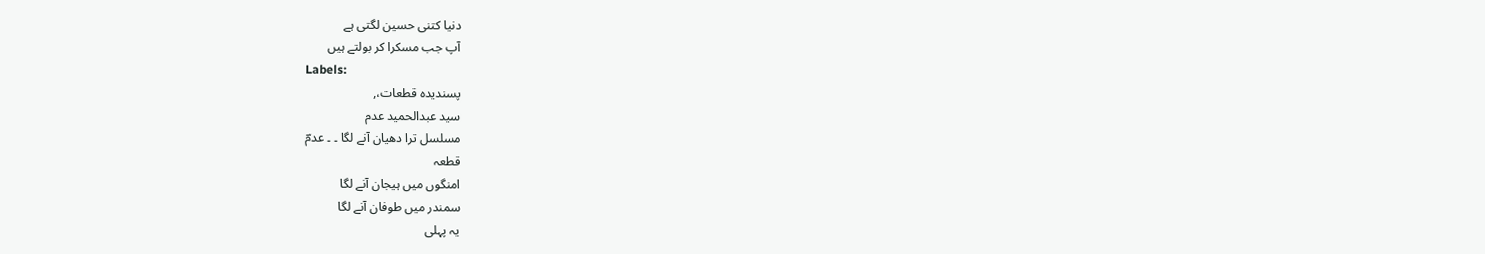دنیا کتنی حسین لگتی ہے
آپ جب مسکرا کر بولتے ہیں
Labels:
پسندیدہ قطعات،,
سید عبدالحمید عدم
مسلسل ترا دھیان آنے لگا ۔ ۔ عدمؔ
قطعہ
امنگوں میں ہیجان آنے لگا
سمندر میں طوفان آنے لگا
یہ پہلی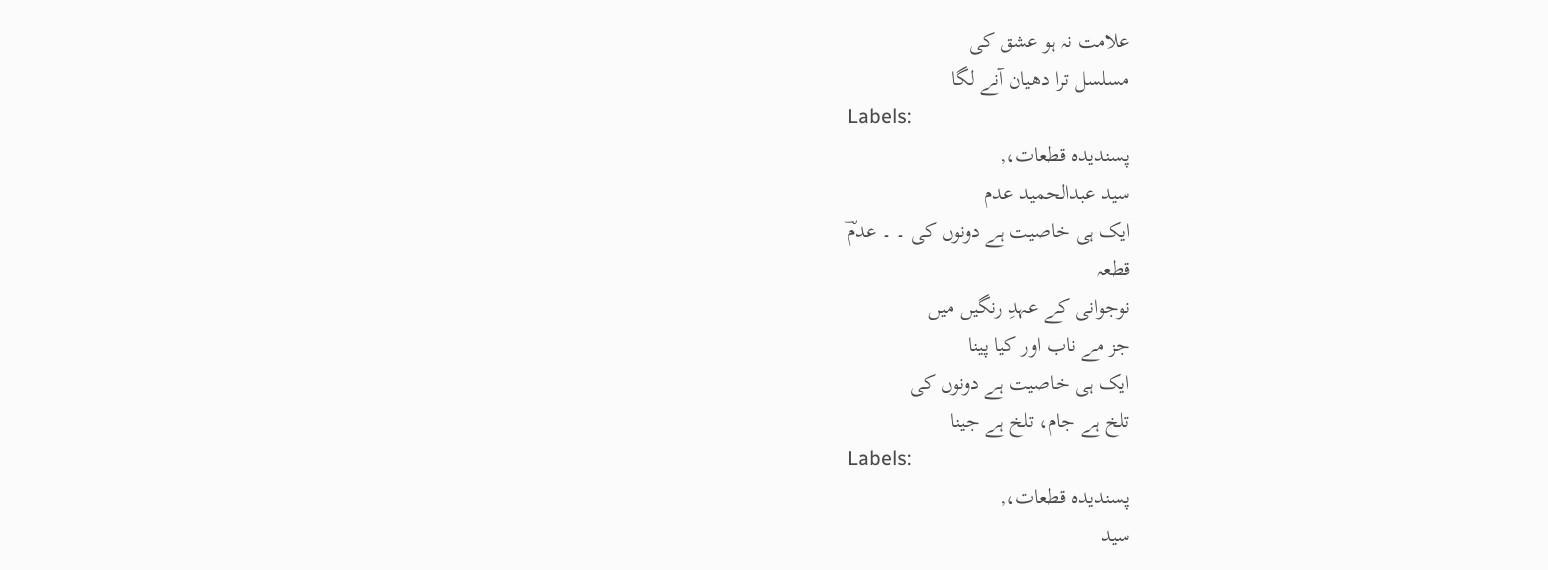علامت نہ ہو عشق کی
مسلسل ترا دھیان آنے لگا
Labels:
پسندیدہ قطعات،,
سید عبدالحمید عدم
ایک ہی خاصیت ہے دونوں کی ۔ ۔ عدمؔ
قطعہ
نوجوانی کے عہدِ رنگیں میں
جز مے ناب اور کیا پینا
ایک ہی خاصیت ہے دونوں کی
تلخ ہے جام، تلخ ہے جینا
Labels:
پسندیدہ قطعات،,
سید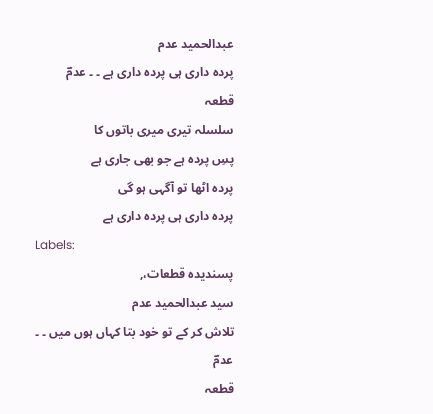عبدالحمید عدم
پردہ داری ہی پردہ داری ہے ۔ ۔ عدمؔ
قطعہ
سلسلہ تیری میری باتوں کا
پسِ پردہ ہے جو بھی جاری ہے
پردہ اٹھا تو آگہی ہو گی
پردہ داری ہی پردہ داری ہے
Labels:
پسندیدہ قطعات،,
سید عبدالحمید عدم
تلاش کر کے تو خود بتا کہاں ہوں میں ۔ ۔ عدمؔ
قطعہ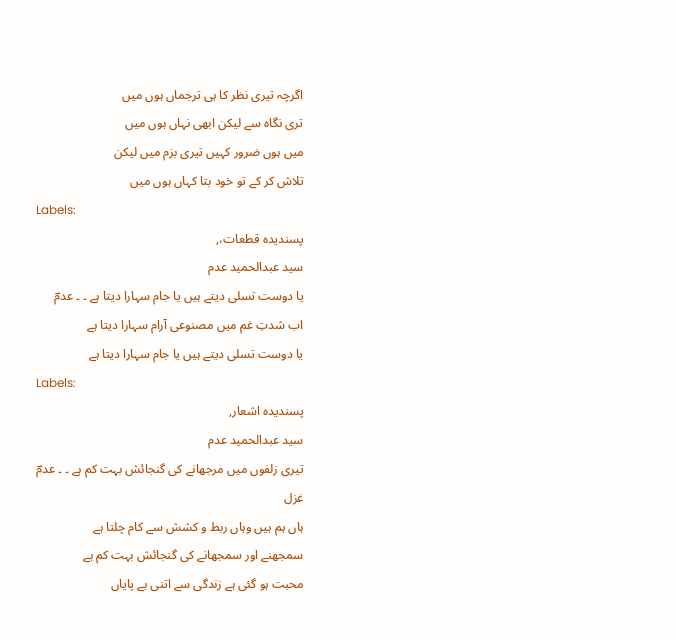اگرچہ تیری نظر کا ہی ترجماں ہوں میں
تری نگاہ سے لیکن ابھی نہاں ہوں میں
میں ہوں ضرور کہیں تیری بزم میں لیکن
تلاش کر کے تو خود بتا کہاں ہوں میں
Labels:
پسندیدہ قطعات،,
سید عبدالحمید عدم
یا دوست تسلی دیتے ہیں یا جام سہارا دیتا ہے ۔ ۔ عدمؔ
اب شدتِ غم میں مصنوعی آرام سہارا دیتا ہے
یا دوست تسلی دیتے ہیں یا جام سہارا دیتا ہے
Labels:
پسندیدہ اشعار,
سید عبدالحمید عدم
تیری زلفوں میں مرجھانے کی گنجائش بہت کم ہے ۔ ۔ عدمؔ
غزل
ہاں ہم ہیں وہاں ربط و کشش سے کام چلتا ہے
سمجھنے اور سمجھانے کی گنجائش بہت کم ہے
محبت ہو گئی ہے زندگی سے اتنی بے پایاں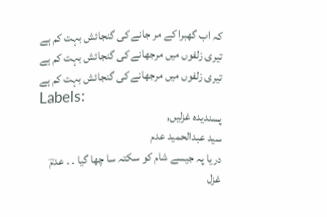کہ اب گھبرا کے مر جانے کی گنجائش بہت کم ہے
تیری زلفوں میں مرجھانے کی گنجائش بہت کم ہے
تیری زلفوں میں مرجھانے کی گنجائش بہت کم ہے
Labels:
پسندیدہ غزلیں,
سید عبدالحمید عدم
دریا پہ جیسے شام کو سکتہ سا چھا گیا ۔ ۔ عدمؔ
غزل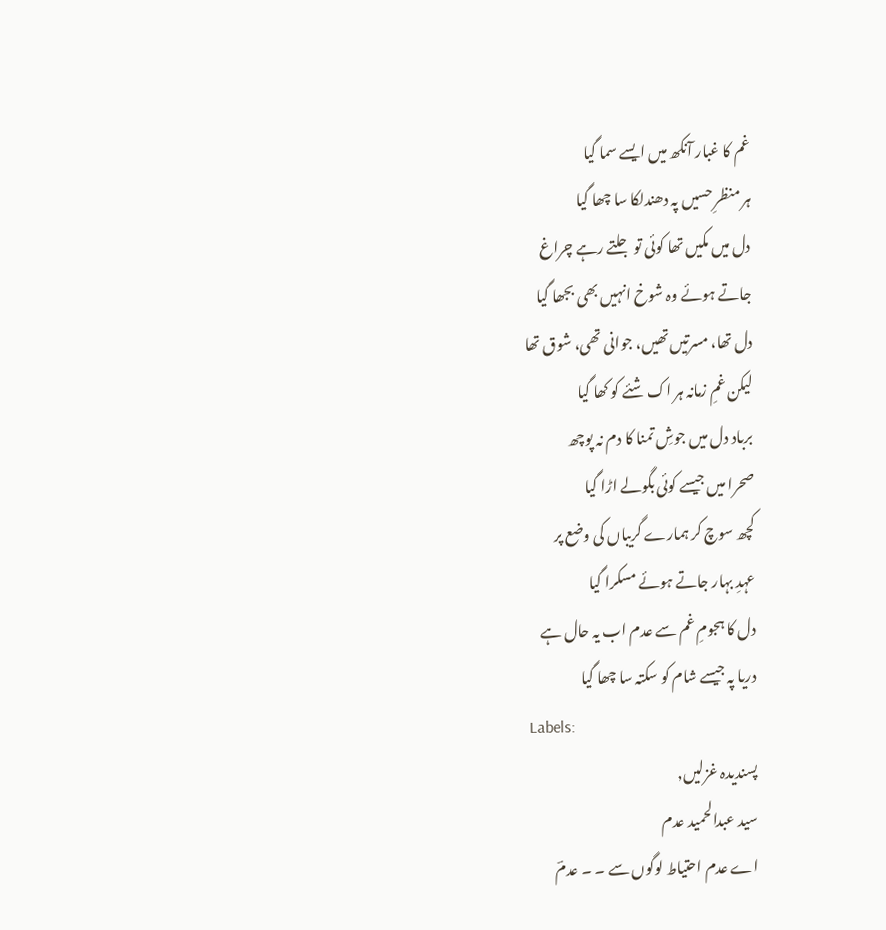غم کا غبار آنکھ میں ایسے سما گیا
ہر منظرِ حسیں پہ دھندلکا سا چھا گیا
دل میں مکیں تھا کوئی تو جلتے رہے چراغ
جاتے ہوئے وہ شوخ انہیں بھی بجھا گیا
دل تھا، مسرتیں تھیں، جوانی تھی، شوق تھا
لیکن غمِ زمانہ ہر اک شئے کو کھا گیا
برباد دل میں جوشِ تمنا کا دم نہ پوچھ
صحرا میں جیسے کوئی بگولے اڑا گیا
کچھ سوچ کر ہمارے گریباں کی وضع پر
عہدِ بہار جاتے ہوئے مسکرا گیا
دل کا ہجومِ غم سے عدم اب یہ حال ہے
دریا پہ جیسے شام کو سکتہ سا چھا گیا
Labels:
پسندیدہ غزلیں,
سید عبدالحمید عدم
اے عدم احتیاط لوگوں سے ۔ ۔ عدمؔ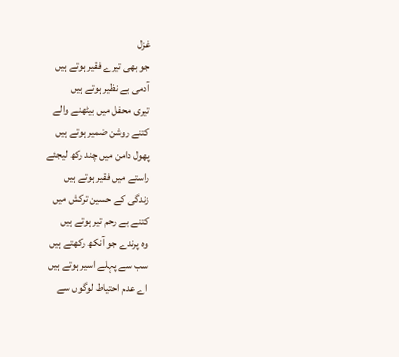غزل
جو بھی تیرے فقیر ہوتے ہیں
آدمی بے نظیر ہوتے ہیں
تیری محفل میں بیٹھنے والے
کتنے روشن ضمیر ہوتے ہیں
پھول دامن میں چند رکھ لیجئے
راستے میں فقیر ہوتے ہیں
زندگی کے حسین ترکش میں
کتنے بے رحم تیر ہوتے ہیں
وہ پرندے جو آنکھ رکھتے ہیں
سب سے پہلے اسیر ہوتے ہیں
اے عدم احتیاط لوگوں سے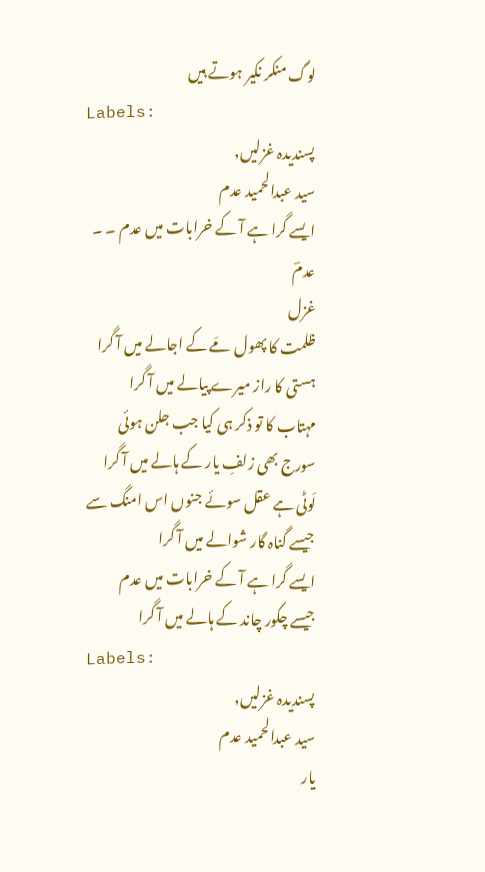لوگ منکر نکیر ہوتے ہیں
Labels:
پسندیدہ غزلیں,
سید عبدالحمید عدم
ایسے گرا ہے آ کے خرابات میں عدم ۔ ۔ عدمؔ
غزل
ظلمت کا پھول مَے کے اجالے میں آ گرا
ہستی کا راز میرے پیالے میں آ گرا
مہتاب کا تو ذکر ہی کیا جب جلن ہوئی
سورج بھی زلفِ یار کے ہالے میں آ گرا
لَوٹی ہے عقل سوئے جنوں اس امنگ سے
جیسے گناہ گار شوالے میں آ گرا
ایسے گرا ہے آ کے خرابات میں عدم
جیسے چکور چاند کے ہالے میں آ گرا
Labels:
پسندیدہ غزلیں,
سید عبدالحمید عدم
یار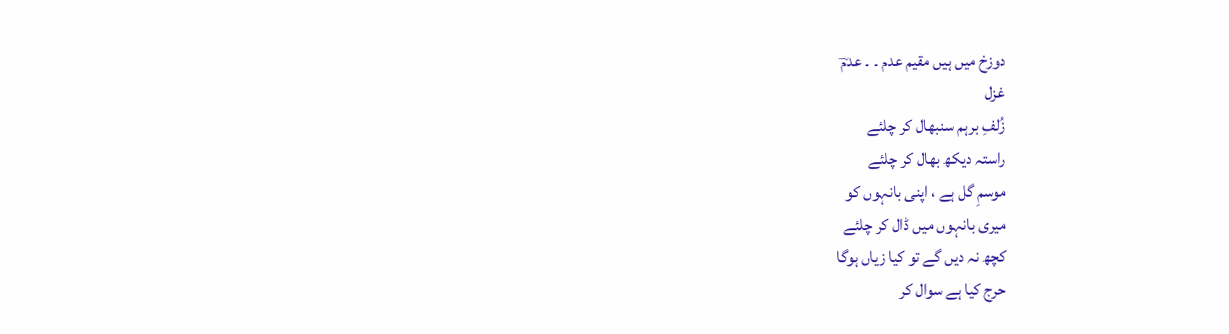دوزخ میں ہیں مقیم عدم ۔ ۔ عدمؔ
غزل
زُلفِ برہم سنبھال کر چلئے
راستہ دیکھ بھال کر چلئے
موسمِ گل ہے ، اپنی بانہوں کو
میری بانہوں میں ڈال کر چلئے
کچھ نہ دیں گے تو کیا زیاں ہوگا
حرج کیا ہے سوال کر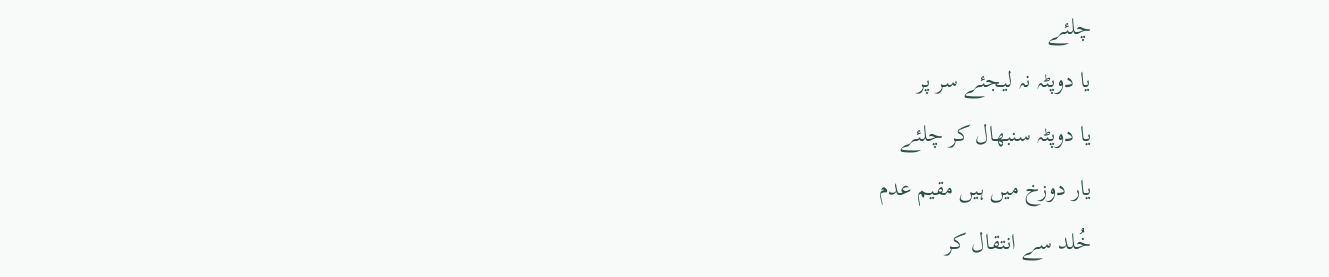چلئے
یا دوپٹہ نہ لیجئے سر پر
یا دوپٹہ سنبھال کر چلئے
یار دوزخ میں ہیں مقیم عدم
خُلد سے انتقال کر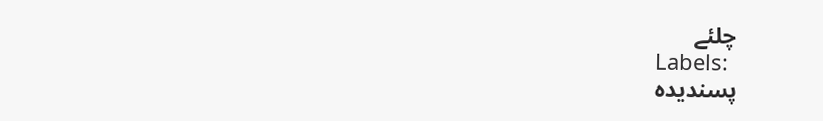چلئے
Labels:
پسندیدہ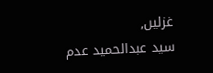غزلیں,
سید عبدالحمید عدم